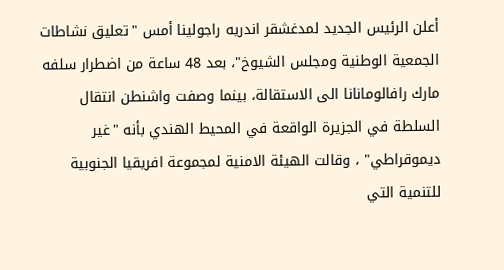أعلن الرئيس الجديد لمدغشقر اندريه راجولينا أمس "تعليق نشاطات الجمعية الوطنية ومجلس الشيوخ"، بعد 48 ساعة من اضطرار سلفه مارك رافالومانانا الى الاستقالة، بينما وصفت واشنطن انتقال السلطة في الجزيرة الواقعة في المحيط الهندي بأنه "غير ديموقراطي" ، وقالت الهيئة الامنية لمجموعة افريقيا الجنوبية للتنمية التي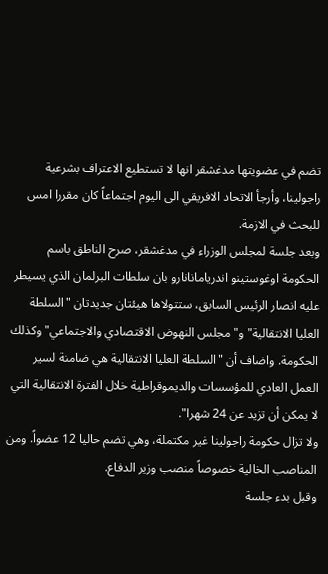تضم في عضويتها مدغشقر انها لا تستطيع الاعتراف بشرعية راجولينا، وأرجأ الاتحاد الافريقي الى اليوم اجتماعاً كان مقررا امس للبحث في الازمة.
وبعد جلسة لمجلس الوزراء في مدغشقر، صرح الناطق باسم الحكومة اوغوستينو اندريامانانارو بان سلطات البرلمان الذي يسيطر عليه انصار الرئيس السابق، ستتولاها هيئتان جديدتان "السلطة العليا الانتقالية" و"مجلس النهوض الاقتصادي والاجتماعي" وكذلك الحكومة. واضاف أن "السلطة العليا الانتقالية هي ضامنة لسير العمل العادي للمؤسسات والديموقراطية خلال الفترة الانتقالية التي لا يمكن أن تزيد عن 24 شهرا".
ولا تزال حكومة راجولينا غير مكتملة، وهي تضم حاليا 12 عضواً. ومن المناصب الخالية خصوصاً منصب وزير الدفاع.
وقبل بدء جلسة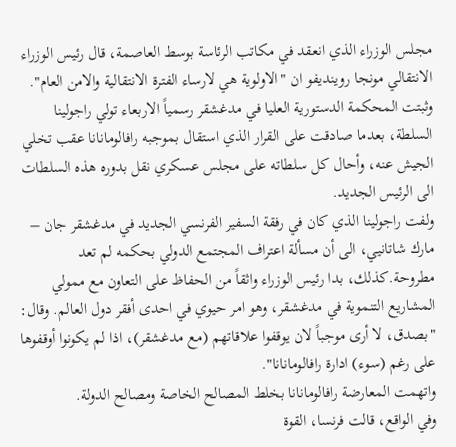مجلس الوزراء الذي انعقد في مكاتب الرئاسة بوسط العاصمة، قال رئيس الوزراء الانتقالي مونجا روينديفو ان "الاولوية هي لارساء الفترة الانتقالية والامن العام".
وثبتت المحكمة الدستورية العليا في مدغشقر رسمياً الاربعاء تولي راجولينا السلطة، بعدما صادقت على القرار الذي استقال بموجبه رافالومانانا عقب تخلي الجيش عنه، وأحال كل سلطاته على مجلس عسكري نقل بدوره هذه السلطات الى الرئيس الجديد.
ولفت راجولينا الذي كان في رفقة السفير الفرنسي الجديد في مدغشقر جان – مارك شاتانيي، الى أن مسألة اعتراف المجتمع الدولي بحكمه لم تعد مطروحة.كذلك، بدا رئيس الوزراء واثقاً من الحفاظ على التعاون مع ممولي المشاريع التنموية في مدغشقر، وهو امر حيوي في احدى أفقر دول العالم. وقال: "بصدق، لا أرى موجباً لان يوقفوا علاقاتهم (مع مدغشقر)، اذا لم يكونوا أوقفوها على رغم (سوء) ادارة رافالومانانا".
واتهمت المعارضة رافالومانانا بخلط المصالح الخاصة ومصالح الدولة.
وفي الواقع، قالت فرنسا، القوة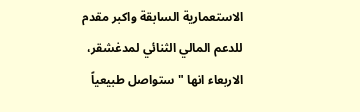الاستعمارية السابقة واكبر مقدم للدعم المالي الثنائي لمدغشقر، الاربعاء انها "ستواصل طبيعياً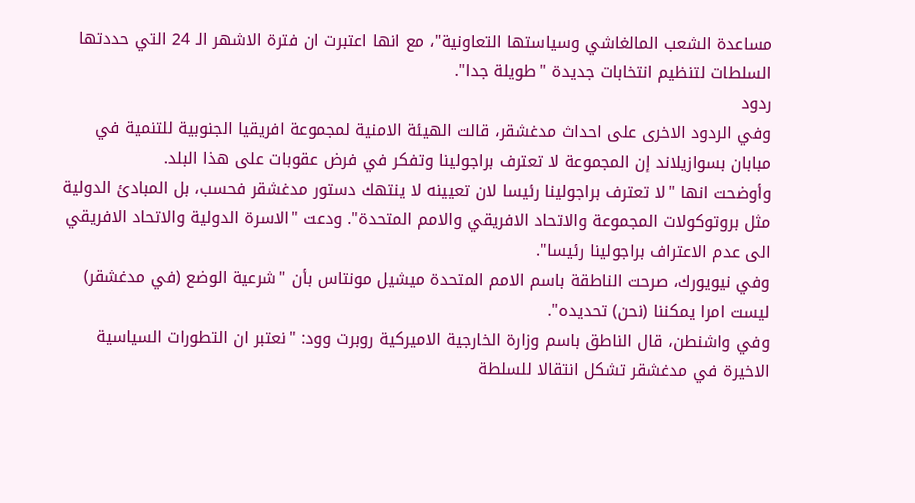مساعدة الشعب المالغاشي وسياستها التعاونية"، مع انها اعتبرت ان فترة الاشهر الـ 24 التي حددتها السلطات لتنظيم انتخابات جديدة "طويلة جدا".
ردود
وفي الردود الاخرى على احداث مدغشقر، قالت الهيئة الامنية لمجموعة افريقيا الجنوبية للتنمية في مبابان بسوازيلاند إن المجموعة لا تعترف براجولينا وتفكر في فرض عقوبات على هذا البلد.
وأوضحت انها "لا تعترف براجولينا رئيسا لان تعيينه لا ينتهك دستور مدغشقر فحسب، بل المبادئ الدولية مثل بروتوكولات المجموعة والاتحاد الافريقي والامم المتحدة". ودعت "الاسرة الدولية والاتحاد الافريقي الى عدم الاعتراف براجولينا رئيسا".
وفي نيويورك، صرحت الناطقة باسم الامم المتحدة ميشيل مونتاس بأن "شرعية الوضع (في مدغشقر) ليست امرا يمكننا (نحن) تحديده".
وفي واشنطن، قال الناطق باسم وزارة الخارجية الاميركية روبرت وود: "نعتبر ان التطورات السياسية الاخيرة في مدغشقر تشكل انتقالا للسلطة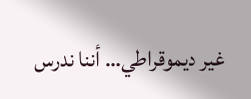غير ديموقراطي… أننا ندرس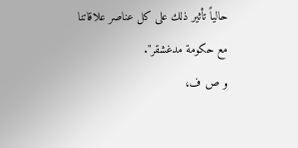حالياً تأثير ذلك على كل عناصر علاقاتنا مع حكومة مدغشقر".
و ص ف،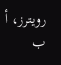رويترز، أ ب